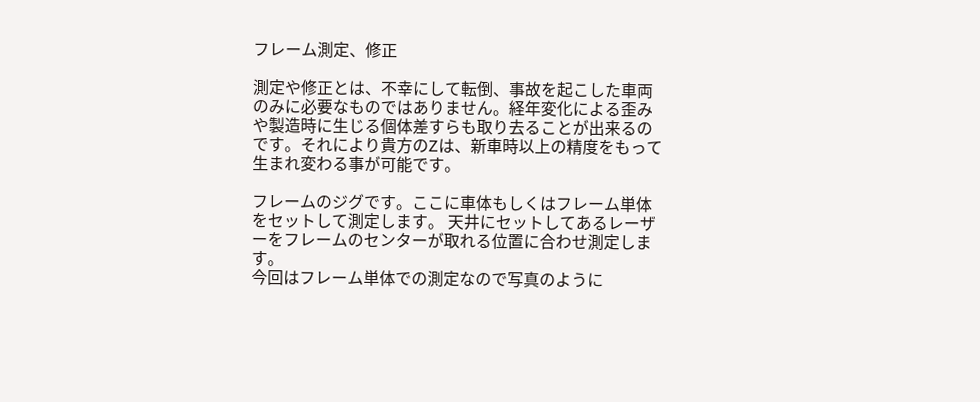フレーム測定、修正

測定や修正とは、不幸にして転倒、事故を起こした車両のみに必要なものではありません。経年変化による歪みや製造時に生じる個体差すらも取り去ることが出来るのです。それにより貴方のZは、新車時以上の精度をもって生まれ変わる事が可能です。

フレームのジグです。ここに車体もしくはフレーム単体をセットして測定します。 天井にセットしてあるレーザーをフレームのセンターが取れる位置に合わせ測定します。
今回はフレーム単体での測定なので写真のように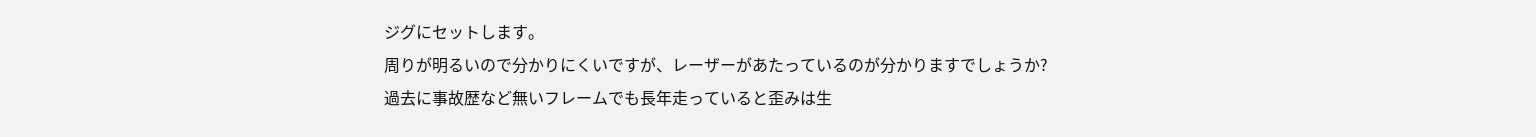ジグにセットします。
周りが明るいので分かりにくいですが、レーザーがあたっているのが分かりますでしょうか?
過去に事故歴など無いフレームでも長年走っていると歪みは生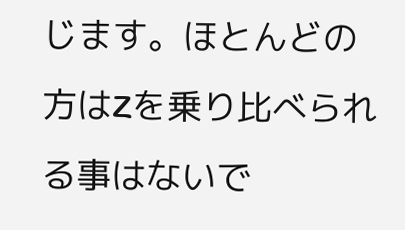じます。ほとんどの方はZを乗り比べられる事はないで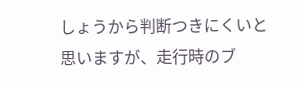しょうから判断つきにくいと思いますが、走行時のブ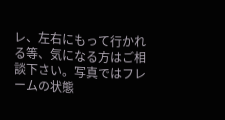レ、左右にもって行かれる等、気になる方はご相談下さい。写真ではフレームの状態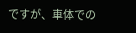ですが、車体での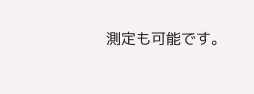測定も可能です。